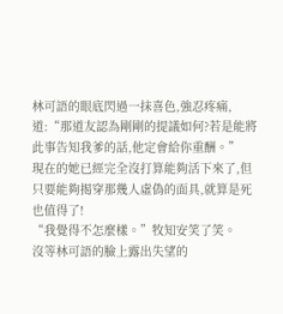林可語的眼底閃過一抹喜色,強忍疼痛,道:“那道友認為剛剛的提議如何?若是能將此事告知我爹的話,他定會給你重酬。”
現在的她已經完全沒打算能夠活下來了,但只要能夠揭穿那幾人虛偽的面具,就算是死也值得了!
“我覺得不怎麼樣。”牧知安笑了笑。
沒等林可語的臉上露出失望的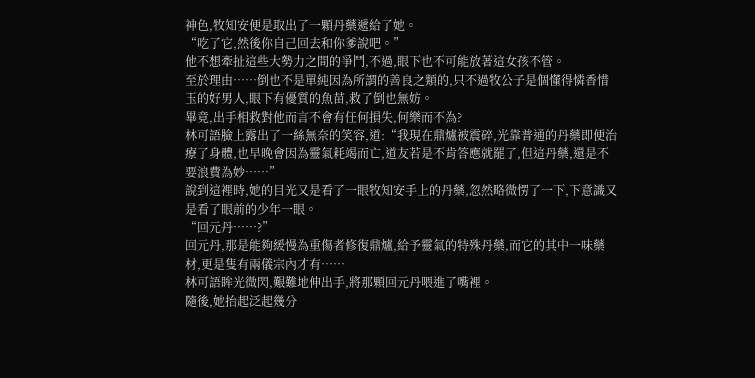神色,牧知安便是取出了一顆丹藥遞給了她。
“吃了它,然後你自己回去和你爹說吧。”
他不想牽扯這些大勢力之間的爭鬥,不過,眼下也不可能放著這女孩不管。
至於理由……倒也不是單純因為所謂的善良之類的,只不過牧公子是個懂得憐香惜玉的好男人,眼下有優質的魚苗,救了倒也無妨。
畢竟,出手相救對他而言不會有任何損失,何樂而不為?
林可語臉上露出了一絲無奈的笑容,道:“我現在鼎爐被震碎,光靠普通的丹藥即便治療了身體,也早晚會因為靈氣耗竭而亡,道友若是不肯答應就罷了,但這丹藥,還是不要浪費為妙……”
說到這裡時,她的目光又是看了一眼牧知安手上的丹藥,忽然略微愣了一下,下意識又是看了眼前的少年一眼。
“回元丹……?”
回元丹,那是能夠緩慢為重傷者修復鼎爐,給予靈氣的特殊丹藥,而它的其中一味藥材,更是隻有兩儀宗內才有……
林可語眸光微閃,艱難地伸出手,將那顆回元丹喂進了嘴裡。
隨後,她抬起泛起幾分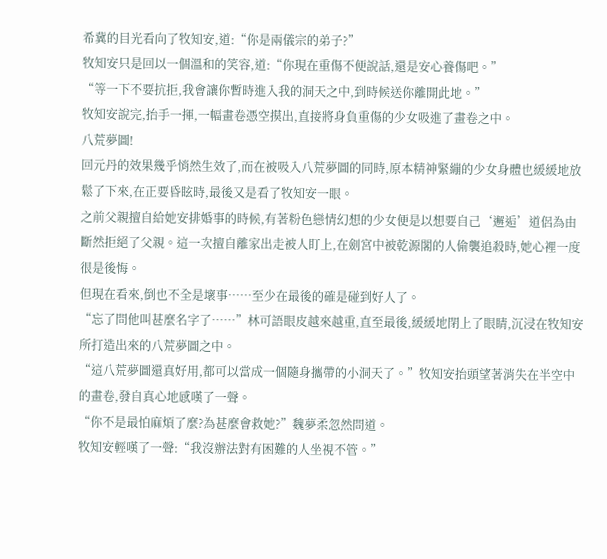希冀的目光看向了牧知安,道:“你是兩儀宗的弟子?”
牧知安只是回以一個溫和的笑容,道:“你現在重傷不便說話,還是安心養傷吧。”
“等一下不要抗拒,我會讓你暫時進入我的洞天之中,到時候送你離開此地。”
牧知安說完,抬手一揮,一幅畫卷憑空摸出,直接將身負重傷的少女吸進了畫卷之中。
八荒夢圖!
回元丹的效果幾乎悄然生效了,而在被吸入八荒夢圖的同時,原本精神緊繃的少女身體也緩緩地放鬆了下來,在正要昏眩時,最後又是看了牧知安一眼。
之前父親擅自給她安排婚事的時候,有著粉色戀情幻想的少女便是以想要自己‘邂逅’道侶為由斷然拒絕了父親。這一次擅自離家出走被人盯上,在劍宮中被乾源閣的人偷襲追殺時,她心裡一度很是後悔。
但現在看來,倒也不全是壞事……至少在最後的確是碰到好人了。
“忘了問他叫甚麼名字了……”林可語眼皮越來越重,直至最後,緩緩地閉上了眼睛,沉浸在牧知安所打造出來的八荒夢圖之中。
“這八荒夢圖還真好用,都可以當成一個隨身攜帶的小洞天了。”牧知安抬頭望著消失在半空中的畫卷,發自真心地感嘆了一聲。
“你不是最怕麻煩了麼?為甚麼會救她?”魏夢柔忽然問道。
牧知安輕嘆了一聲:“我沒辦法對有困難的人坐視不管。”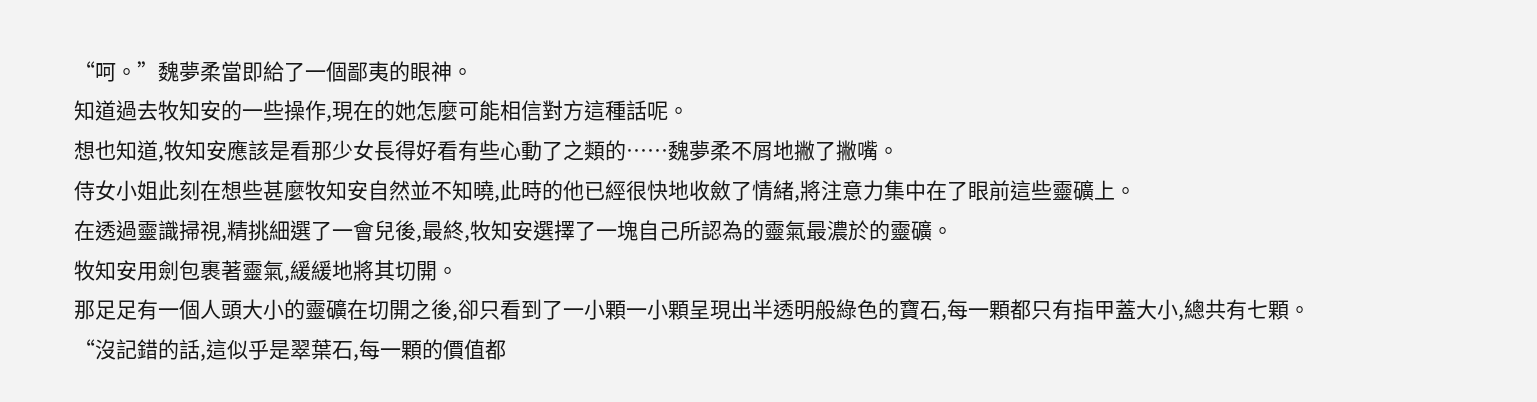“呵。”魏夢柔當即給了一個鄙夷的眼神。
知道過去牧知安的一些操作,現在的她怎麼可能相信對方這種話呢。
想也知道,牧知安應該是看那少女長得好看有些心動了之類的……魏夢柔不屑地撇了撇嘴。
侍女小姐此刻在想些甚麼牧知安自然並不知曉,此時的他已經很快地收斂了情緒,將注意力集中在了眼前這些靈礦上。
在透過靈識掃視,精挑細選了一會兒後,最終,牧知安選擇了一塊自己所認為的靈氣最濃於的靈礦。
牧知安用劍包裹著靈氣,緩緩地將其切開。
那足足有一個人頭大小的靈礦在切開之後,卻只看到了一小顆一小顆呈現出半透明般綠色的寶石,每一顆都只有指甲蓋大小,總共有七顆。
“沒記錯的話,這似乎是翠葉石,每一顆的價值都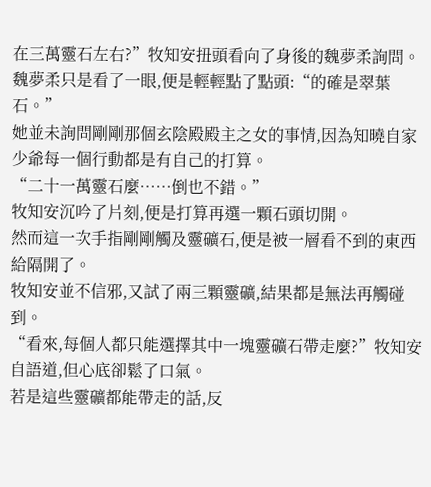在三萬靈石左右?”牧知安扭頭看向了身後的魏夢柔詢問。
魏夢柔只是看了一眼,便是輕輕點了點頭:“的確是翠葉石。”
她並未詢問剛剛那個玄陰殿殿主之女的事情,因為知曉自家少爺每一個行動都是有自己的打算。
“二十一萬靈石麼……倒也不錯。”
牧知安沉吟了片刻,便是打算再選一顆石頭切開。
然而這一次手指剛剛觸及靈礦石,便是被一層看不到的東西給隔開了。
牧知安並不信邪,又試了兩三顆靈礦,結果都是無法再觸碰到。
“看來,每個人都只能選擇其中一塊靈礦石帶走麼?”牧知安自語道,但心底卻鬆了口氣。
若是這些靈礦都能帶走的話,反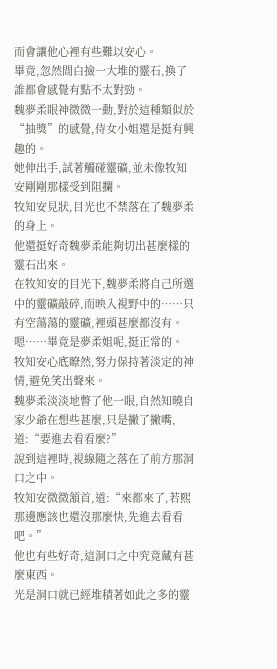而會讓他心裡有些難以安心。
畢竟,忽然間白撿一大堆的靈石,換了誰都會感覺有點不太對勁。
魏夢柔眼神微微一動,對於這種類似於“抽獎”的感覺,侍女小姐還是挺有興趣的。
她伸出手,試著觸碰靈礦,並未像牧知安剛剛那樣受到阻攔。
牧知安見狀,目光也不禁落在了魏夢柔的身上。
他還挺好奇魏夢柔能夠切出甚麼樣的靈石出來。
在牧知安的目光下,魏夢柔將自己所選中的靈礦敲碎,而映入視野中的……只有空蕩蕩的靈礦,裡頭甚麼都沒有。
嗯……畢竟是夢柔姐呢,挺正常的。
牧知安心底瞭然,努力保持著淡定的神情,避免笑出聲來。
魏夢柔淡淡地瞥了他一眼,自然知曉自家少爺在想些甚麼,只是撇了撇嘴,道:“要進去看看麼?”
說到這裡時,視線隨之落在了前方那洞口之中。
牧知安微微頷首,道:“來都來了,若熙那邊應該也還沒那麼快,先進去看看吧。”
他也有些好奇,這洞口之中究竟藏有甚麼東西。
光是洞口就已經堆積著如此之多的靈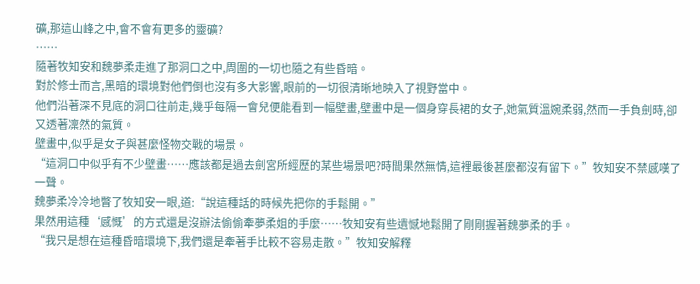礦,那這山峰之中,會不會有更多的靈礦?
……
隨著牧知安和魏夢柔走進了那洞口之中,周圍的一切也隨之有些昏暗。
對於修士而言,黑暗的環境對他們倒也沒有多大影響,眼前的一切很清晰地映入了視野當中。
他們沿著深不見底的洞口往前走,幾乎每隔一會兒便能看到一幅壁畫,壁畫中是一個身穿長裙的女子,她氣質溫婉柔弱,然而一手負劍時,卻又透著凜然的氣質。
壁畫中,似乎是女子與甚麼怪物交戰的場景。
“這洞口中似乎有不少壁畫……應該都是過去劍宮所經歷的某些場景吧?時間果然無情,這裡最後甚麼都沒有留下。”牧知安不禁感嘆了一聲。
魏夢柔冷冷地瞥了牧知安一眼,道:“說這種話的時候先把你的手鬆開。”
果然用這種‘感慨’的方式還是沒辦法偷偷牽夢柔姐的手麼……牧知安有些遺憾地鬆開了剛剛握著魏夢柔的手。
“我只是想在這種昏暗環境下,我們還是牽著手比較不容易走散。”牧知安解釋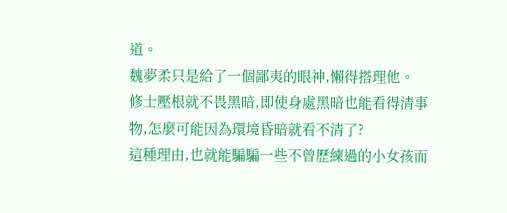道。
魏夢柔只是給了一個鄙夷的眼神,懶得搭理他。
修士壓根就不畏黑暗,即使身處黑暗也能看得清事物,怎麼可能因為環境昏暗就看不清了?
這種理由,也就能騙騙一些不曾歷練過的小女孩而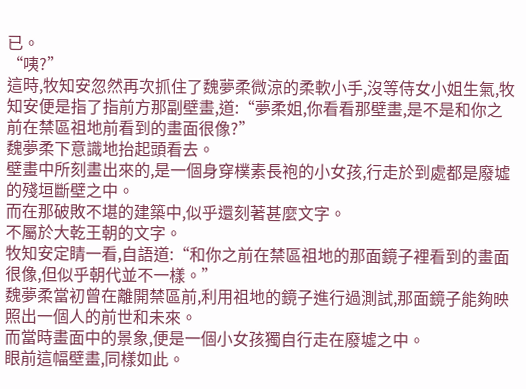已。
“咦?”
這時,牧知安忽然再次抓住了魏夢柔微涼的柔軟小手,沒等侍女小姐生氣,牧知安便是指了指前方那副壁畫,道:“夢柔姐,你看看那壁畫,是不是和你之前在禁區祖地前看到的畫面很像?”
魏夢柔下意識地抬起頭看去。
壁畫中所刻畫出來的,是一個身穿樸素長袍的小女孩,行走於到處都是廢墟的殘垣斷壁之中。
而在那破敗不堪的建築中,似乎還刻著甚麼文字。
不屬於大乾王朝的文字。
牧知安定睛一看,自語道:“和你之前在禁區祖地的那面鏡子裡看到的畫面很像,但似乎朝代並不一樣。”
魏夢柔當初曾在離開禁區前,利用祖地的鏡子進行過測試,那面鏡子能夠映照出一個人的前世和未來。
而當時畫面中的景象,便是一個小女孩獨自行走在廢墟之中。
眼前這幅壁畫,同樣如此。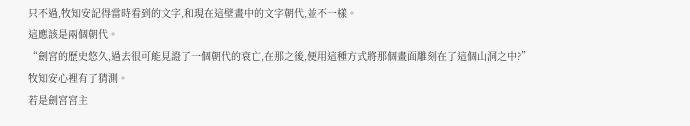只不過,牧知安記得當時看到的文字,和現在這壁畫中的文字朝代,並不一樣。
這應該是兩個朝代。
“劍宮的歷史悠久,過去很可能見證了一個朝代的衰亡,在那之後,便用這種方式將那個畫面雕刻在了這個山洞之中?”牧知安心裡有了猜測。
若是劍宮宮主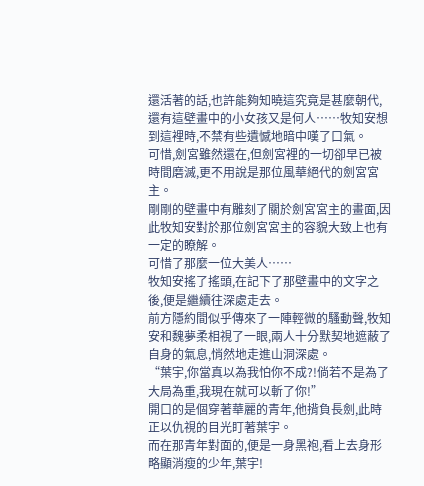還活著的話,也許能夠知曉這究竟是甚麼朝代,還有這壁畫中的小女孩又是何人……牧知安想到這裡時,不禁有些遺憾地暗中嘆了口氣。
可惜,劍宮雖然還在,但劍宮裡的一切卻早已被時間磨滅,更不用說是那位風華絕代的劍宮宮主。
剛剛的壁畫中有雕刻了關於劍宮宮主的畫面,因此牧知安對於那位劍宮宮主的容貌大致上也有一定的瞭解。
可惜了那麼一位大美人……
牧知安搖了搖頭,在記下了那壁畫中的文字之後,便是繼續往深處走去。
前方隱約間似乎傳來了一陣輕微的騷動聲,牧知安和魏夢柔相視了一眼,兩人十分默契地遮蔽了自身的氣息,悄然地走進山洞深處。
“葉宇,你當真以為我怕你不成?!倘若不是為了大局為重,我現在就可以斬了你!”
開口的是個穿著華麗的青年,他揹負長劍,此時正以仇視的目光盯著葉宇。
而在那青年對面的,便是一身黑袍,看上去身形略顯消瘦的少年,葉宇!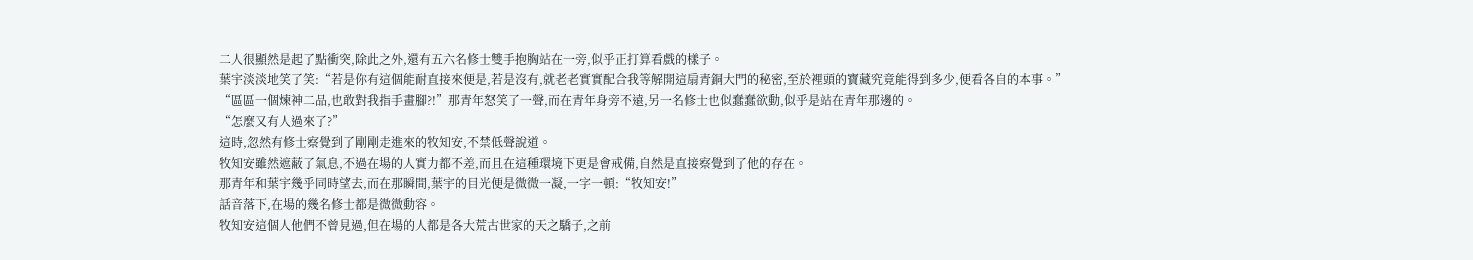二人很顯然是起了點衝突,除此之外,還有五六名修士雙手抱胸站在一旁,似乎正打算看戲的樣子。
葉宇淡淡地笑了笑:“若是你有這個能耐直接來便是,若是沒有,就老老實實配合我等解開這扇青銅大門的秘密,至於裡頭的寶藏究竟能得到多少,便看各自的本事。”
“區區一個煉神二品,也敢對我指手畫腳?!”那青年怒笑了一聲,而在青年身旁不遠,另一名修士也似蠢蠢欲動,似乎是站在青年那邊的。
“怎麼又有人過來了?”
這時,忽然有修士察覺到了剛剛走進來的牧知安,不禁低聲說道。
牧知安雖然遮蔽了氣息,不過在場的人實力都不差,而且在這種環境下更是會戒備,自然是直接察覺到了他的存在。
那青年和葉宇幾乎同時望去,而在那瞬間,葉宇的目光便是微微一凝,一字一頓:“牧知安!”
話音落下,在場的幾名修士都是微微動容。
牧知安這個人他們不曾見過,但在場的人都是各大荒古世家的天之驕子,之前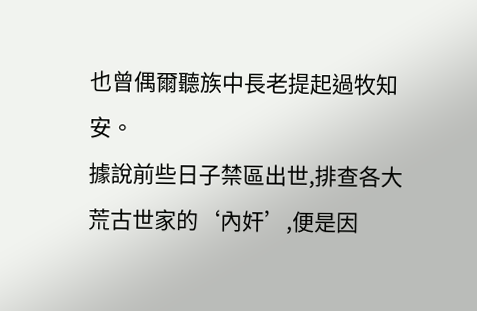也曾偶爾聽族中長老提起過牧知安。
據說前些日子禁區出世,排查各大荒古世家的‘內奸’,便是因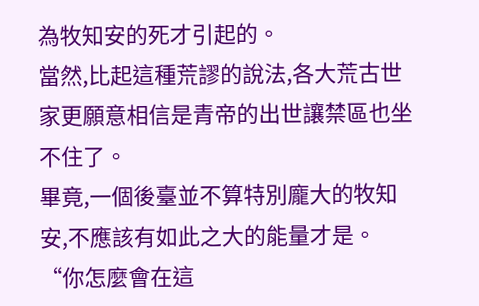為牧知安的死才引起的。
當然,比起這種荒謬的說法,各大荒古世家更願意相信是青帝的出世讓禁區也坐不住了。
畢竟,一個後臺並不算特別龐大的牧知安,不應該有如此之大的能量才是。
“你怎麼會在這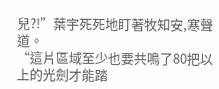兒?!”葉宇死死地盯著牧知安,寒聲道。
“這片區域至少也要共鳴了80把以上的光劍才能踏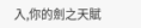入,你的劍之天賦